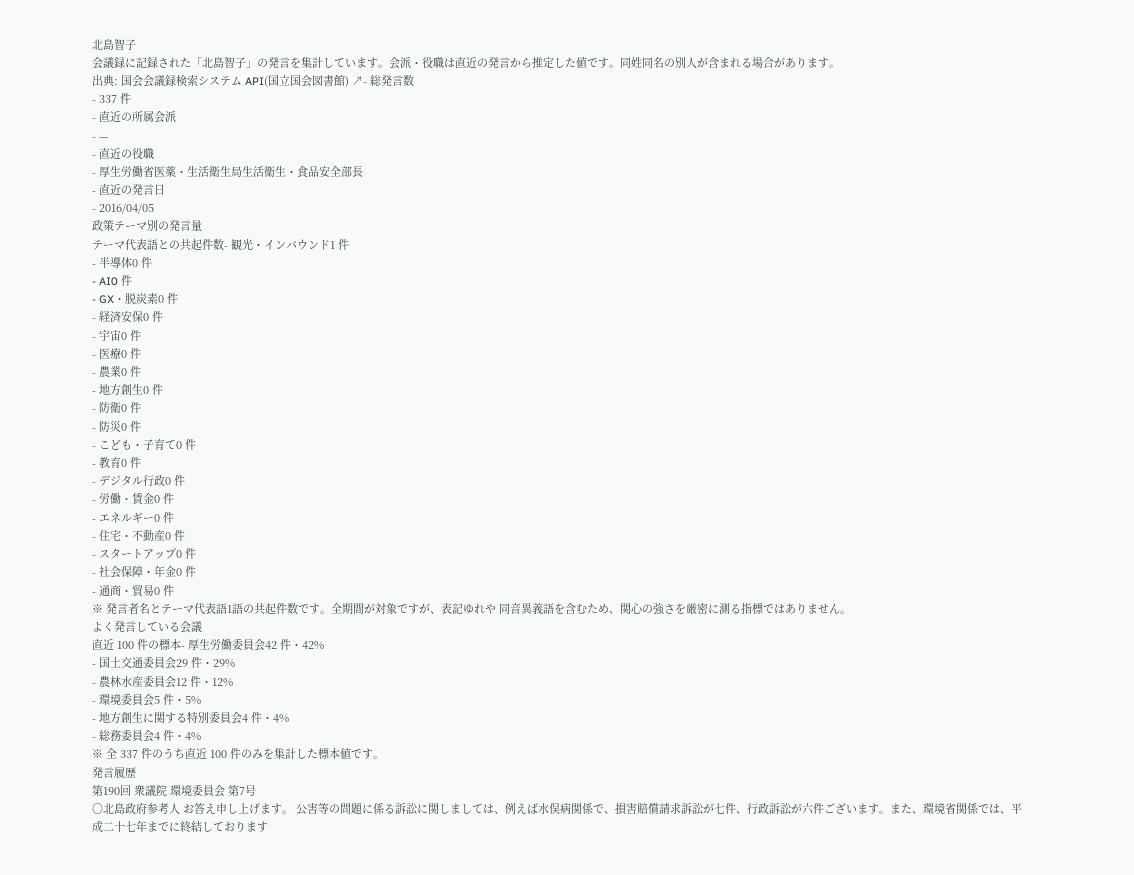北島智子
会議録に記録された「北島智子」の発言を集計しています。会派・役職は直近の発言から推定した値です。同姓同名の別人が含まれる場合があります。
出典: 国会会議録検索システム API(国立国会図書館) ↗- 総発言数
- 337 件
- 直近の所属会派
- —
- 直近の役職
- 厚生労働省医薬・生活衛生局生活衛生・食品安全部長
- 直近の発言日
- 2016/04/05
政策テーマ別の発言量
テーマ代表語との共起件数- 観光・インバウンド1 件
- 半導体0 件
- AI0 件
- GX・脱炭素0 件
- 経済安保0 件
- 宇宙0 件
- 医療0 件
- 農業0 件
- 地方創生0 件
- 防衛0 件
- 防災0 件
- こども・子育て0 件
- 教育0 件
- デジタル行政0 件
- 労働・賃金0 件
- エネルギー0 件
- 住宅・不動産0 件
- スタートアップ0 件
- 社会保障・年金0 件
- 通商・貿易0 件
※ 発言者名とテーマ代表語1語の共起件数です。全期間が対象ですが、表記ゆれや 同音異義語を含むため、関心の強さを厳密に測る指標ではありません。
よく発言している会議
直近 100 件の標本- 厚生労働委員会42 件・42%
- 国土交通委員会29 件・29%
- 農林水産委員会12 件・12%
- 環境委員会5 件・5%
- 地方創生に関する特別委員会4 件・4%
- 総務委員会4 件・4%
※ 全 337 件のうち直近 100 件のみを集計した標本値です。
発言履歴
第190回 衆議院 環境委員会 第7号
○北島政府参考人 お答え申し上げます。 公害等の問題に係る訴訟に関しましては、例えば水俣病関係で、損害賠償請求訴訟が七件、行政訴訟が六件ございます。また、環境省関係では、平成二十七年までに終結しております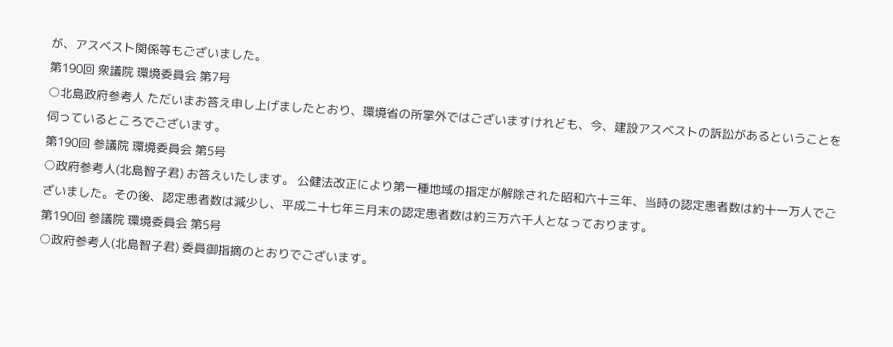が、アスベスト関係等もございました。
第190回 衆議院 環境委員会 第7号
○北島政府参考人 ただいまお答え申し上げましたとおり、環境省の所掌外ではございますけれども、今、建設アスベストの訴訟があるということを伺っているところでございます。
第190回 参議院 環境委員会 第5号
○政府参考人(北島智子君) お答えいたします。 公健法改正により第一種地域の指定が解除された昭和六十三年、当時の認定患者数は約十一万人でございました。その後、認定患者数は減少し、平成二十七年三月末の認定患者数は約三万六千人となっております。
第190回 参議院 環境委員会 第5号
○政府参考人(北島智子君) 委員御指摘のとおりでございます。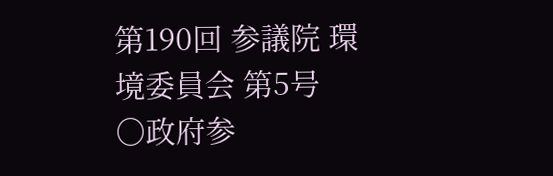第190回 参議院 環境委員会 第5号
○政府参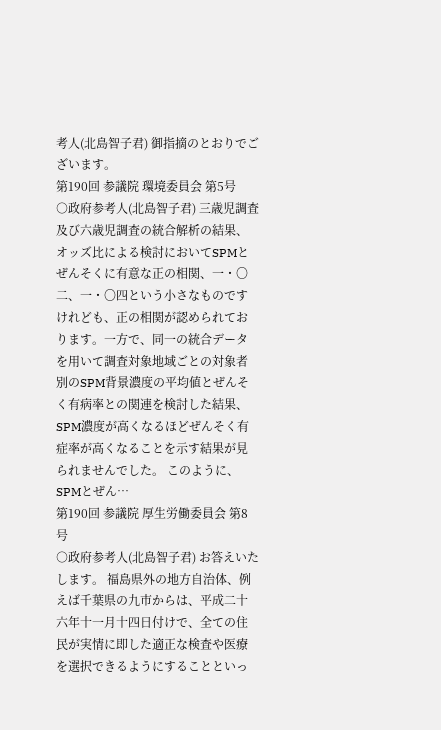考人(北島智子君) 御指摘のとおりでございます。
第190回 参議院 環境委員会 第5号
○政府参考人(北島智子君) 三歳児調査及び六歳児調査の統合解析の結果、オッズ比による検討においてSPMとぜんそくに有意な正の相関、一・〇二、一・〇四という小さなものですけれども、正の相関が認められております。一方で、同一の統合データを用いて調査対象地域ごとの対象者別のSPM背景濃度の平均値とぜんそく有病率との関連を検討した結果、SPM濃度が高くなるほどぜんそく有症率が高くなることを示す結果が見られませんでした。 このように、SPMとぜん…
第190回 参議院 厚生労働委員会 第8号
○政府参考人(北島智子君) お答えいたします。 福島県外の地方自治体、例えば千葉県の九市からは、平成二十六年十一月十四日付けで、全ての住民が実情に即した適正な検査や医療を選択できるようにすることといっ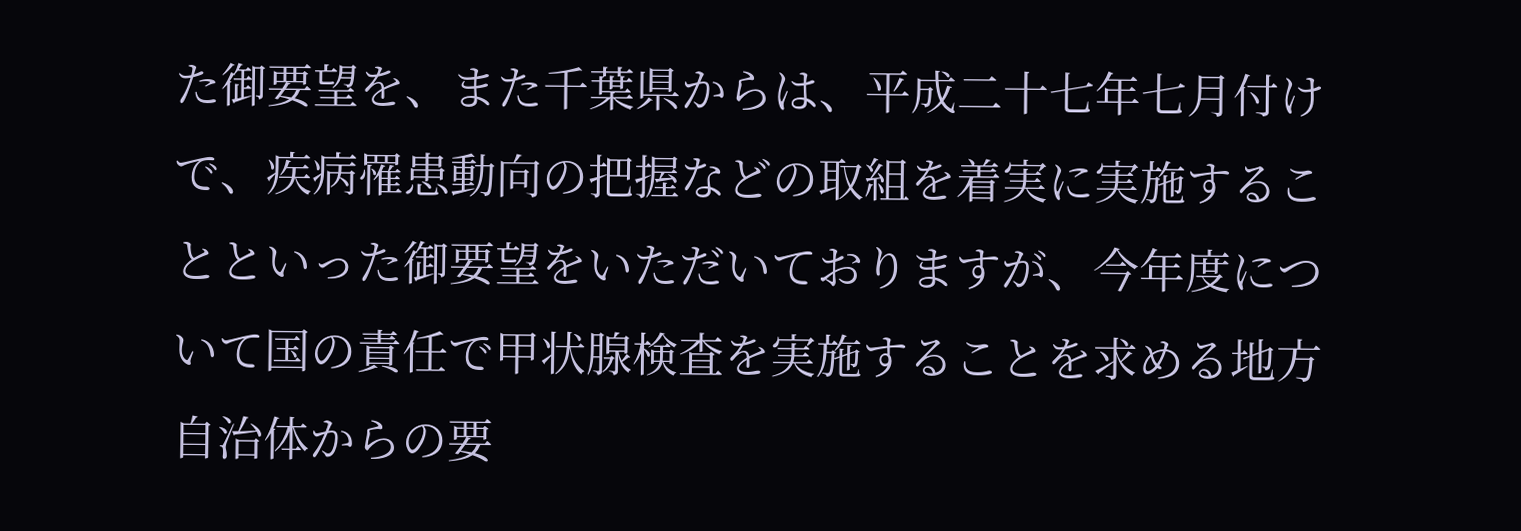た御要望を、また千葉県からは、平成二十七年七月付けで、疾病罹患動向の把握などの取組を着実に実施することといった御要望をいただいておりますが、今年度について国の責任で甲状腺検査を実施することを求める地方自治体からの要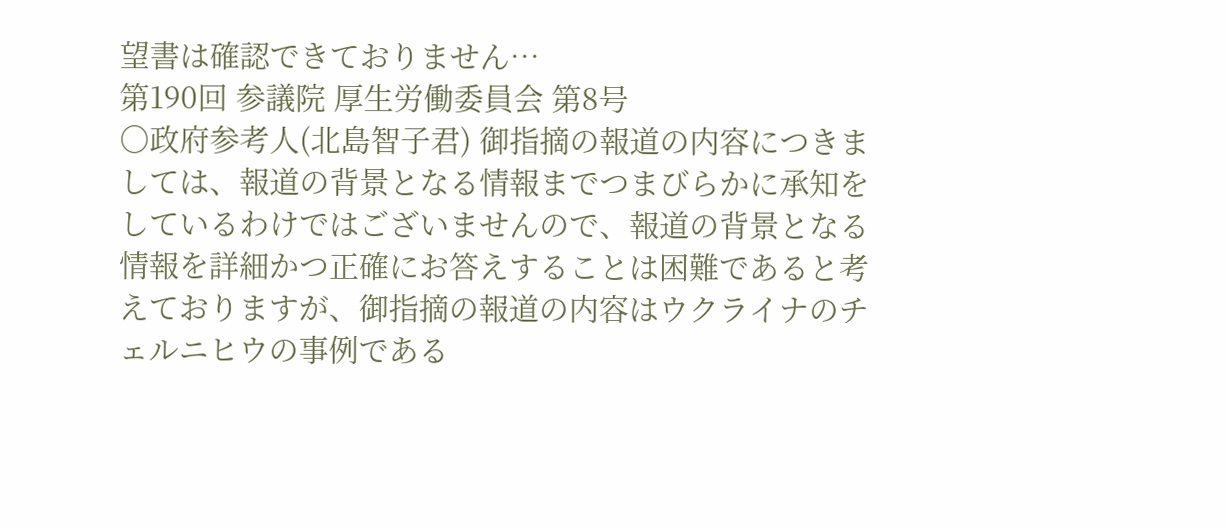望書は確認できておりません…
第190回 参議院 厚生労働委員会 第8号
○政府参考人(北島智子君) 御指摘の報道の内容につきましては、報道の背景となる情報までつまびらかに承知をしているわけではございませんので、報道の背景となる情報を詳細かつ正確にお答えすることは困難であると考えておりますが、御指摘の報道の内容はウクライナのチェルニヒウの事例である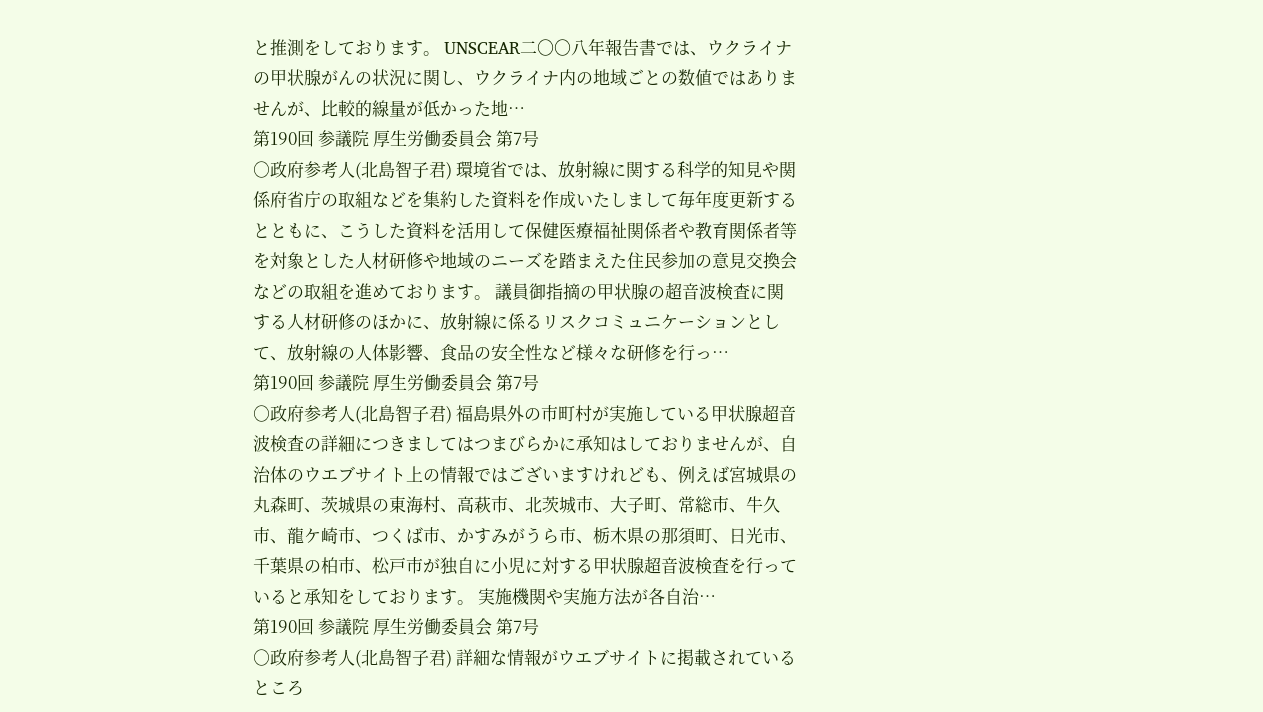と推測をしております。 UNSCEAR二〇〇八年報告書では、ウクライナの甲状腺がんの状況に関し、ウクライナ内の地域ごとの数値ではありませんが、比較的線量が低かった地…
第190回 参議院 厚生労働委員会 第7号
○政府参考人(北島智子君) 環境省では、放射線に関する科学的知見や関係府省庁の取組などを集約した資料を作成いたしまして毎年度更新するとともに、こうした資料を活用して保健医療福祉関係者や教育関係者等を対象とした人材研修や地域のニーズを踏まえた住民参加の意見交換会などの取組を進めております。 議員御指摘の甲状腺の超音波検査に関する人材研修のほかに、放射線に係るリスクコミュニケーションとして、放射線の人体影響、食品の安全性など様々な研修を行っ…
第190回 参議院 厚生労働委員会 第7号
○政府参考人(北島智子君) 福島県外の市町村が実施している甲状腺超音波検査の詳細につきましてはつまびらかに承知はしておりませんが、自治体のウエブサイト上の情報ではございますけれども、例えば宮城県の丸森町、茨城県の東海村、高萩市、北茨城市、大子町、常総市、牛久市、龍ケ崎市、つくば市、かすみがうら市、栃木県の那須町、日光市、千葉県の柏市、松戸市が独自に小児に対する甲状腺超音波検査を行っていると承知をしております。 実施機関や実施方法が各自治…
第190回 参議院 厚生労働委員会 第7号
○政府参考人(北島智子君) 詳細な情報がウエブサイトに掲載されているところ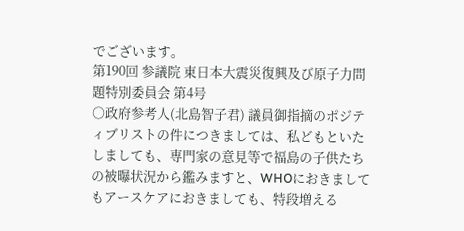でございます。
第190回 参議院 東日本大震災復興及び原子力問題特別委員会 第4号
○政府参考人(北島智子君) 議員御指摘のポジティブリストの件につきましては、私どもといたしましても、専門家の意見等で福島の子供たちの被曝状況から鑑みますと、WHOにおきましてもアースケアにおきましても、特段増える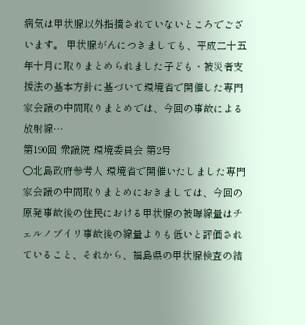病気は甲状腺以外指摘されていないところでございます。 甲状腺がんにつきましても、平成二十五年十月に取りまとめられました子ども・被災者支援法の基本方針に基づいて環境省で開催した専門家会議の中間取りまとめでは、今回の事故による放射線…
第190回 衆議院 環境委員会 第2号
○北島政府参考人 環境省で開催いたしました専門家会議の中間取りまとめにおきましては、今回の原発事故後の住民における甲状腺の被曝線量はチェルノブイリ事故後の線量よりも低いと評価されていること、それから、福島県の甲状腺検査の結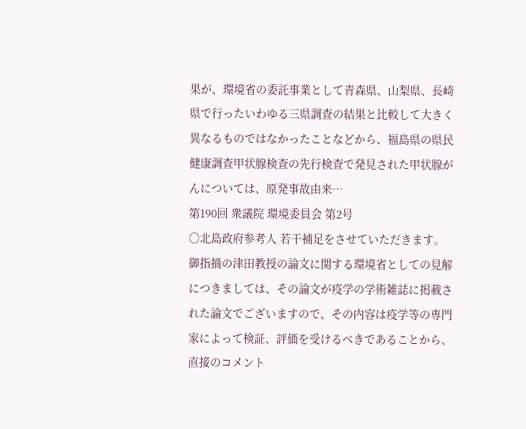果が、環境省の委託事業として青森県、山梨県、長崎県で行ったいわゆる三県調査の結果と比較して大きく異なるものではなかったことなどから、福島県の県民健康調査甲状腺検査の先行検査で発見された甲状腺がんについては、原発事故由来…
第190回 衆議院 環境委員会 第2号
○北島政府参考人 若干補足をさせていただきます。 御指摘の津田教授の論文に関する環境省としての見解につきましては、その論文が疫学の学術雑誌に掲載された論文でございますので、その内容は疫学等の専門家によって検証、評価を受けるべきであることから、直接のコメント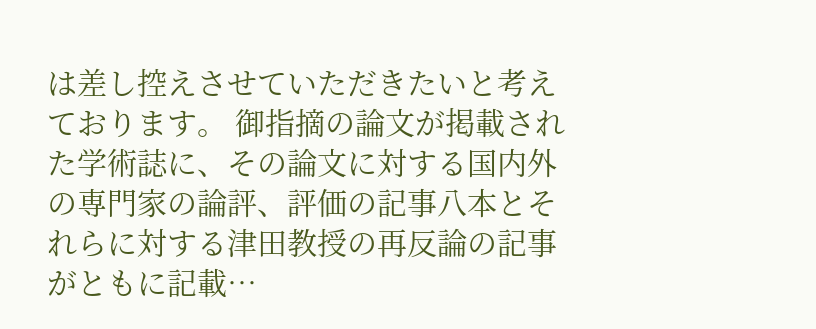は差し控えさせていただきたいと考えております。 御指摘の論文が掲載された学術誌に、その論文に対する国内外の専門家の論評、評価の記事八本とそれらに対する津田教授の再反論の記事がともに記載…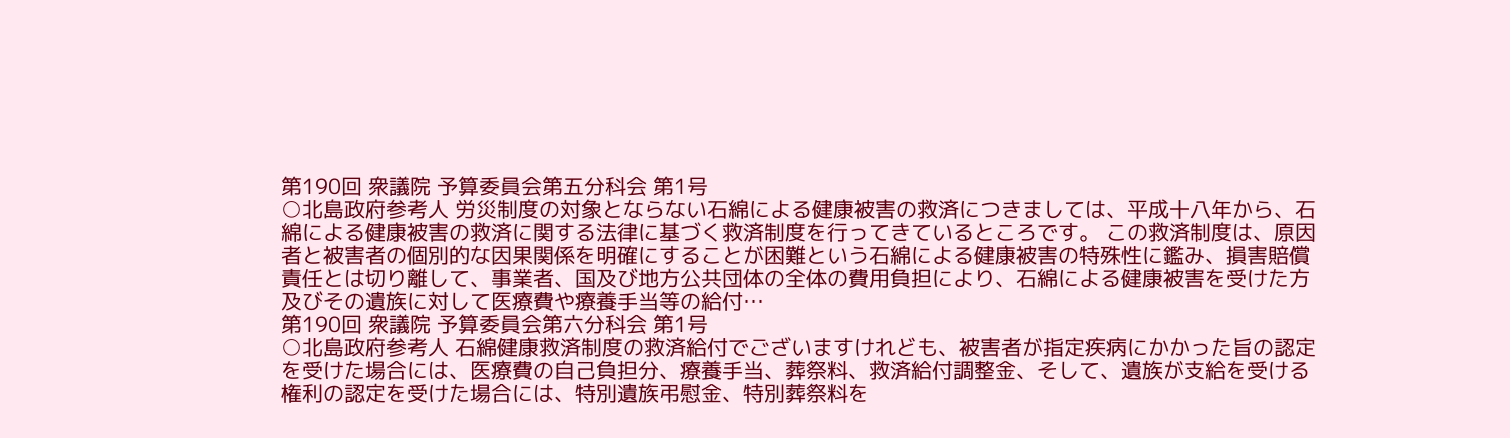第190回 衆議院 予算委員会第五分科会 第1号
○北島政府参考人 労災制度の対象とならない石綿による健康被害の救済につきましては、平成十八年から、石綿による健康被害の救済に関する法律に基づく救済制度を行ってきているところです。 この救済制度は、原因者と被害者の個別的な因果関係を明確にすることが困難という石綿による健康被害の特殊性に鑑み、損害賠償責任とは切り離して、事業者、国及び地方公共団体の全体の費用負担により、石綿による健康被害を受けた方及びその遺族に対して医療費や療養手当等の給付…
第190回 衆議院 予算委員会第六分科会 第1号
○北島政府参考人 石綿健康救済制度の救済給付でございますけれども、被害者が指定疾病にかかった旨の認定を受けた場合には、医療費の自己負担分、療養手当、葬祭料、救済給付調整金、そして、遺族が支給を受ける権利の認定を受けた場合には、特別遺族弔慰金、特別葬祭料を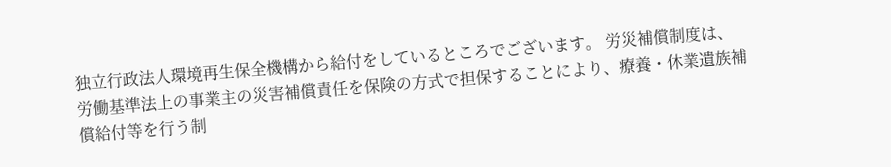独立行政法人環境再生保全機構から給付をしているところでございます。 労災補償制度は、労働基準法上の事業主の災害補償責任を保険の方式で担保することにより、療養・休業遺族補償給付等を行う制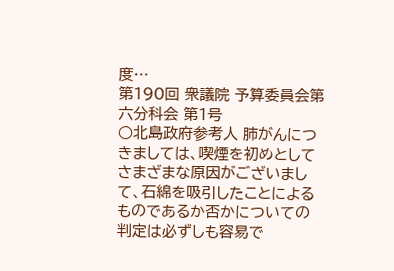度…
第190回 衆議院 予算委員会第六分科会 第1号
○北島政府参考人 肺がんにつきましては、喫煙を初めとしてさまざまな原因がございまして、石綿を吸引したことによるものであるか否かについての判定は必ずしも容易で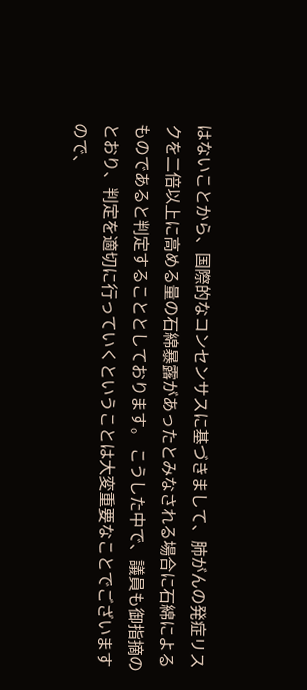はないことから、国際的なコンセンサスに基づきまして、肺がんの発症リスクを二倍以上に高める量の石綿暴露があったとみなされる場合に石綿によるものであると判定することとしております。 こうした中で、議員も御指摘のとおり、判定を適切に行っていくということは大変重要なことでございますので、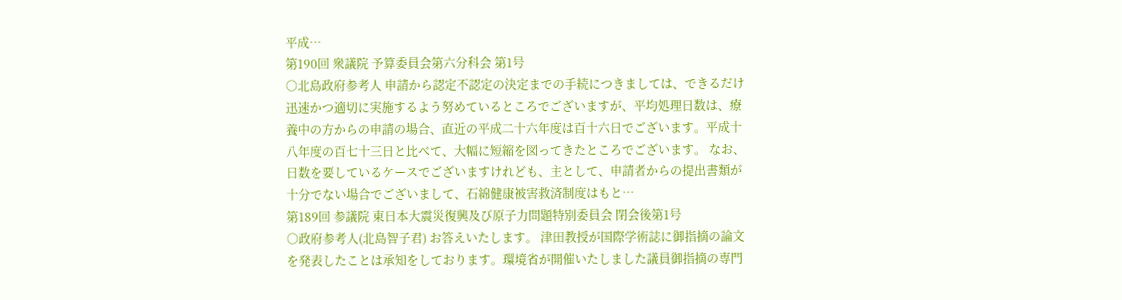平成…
第190回 衆議院 予算委員会第六分科会 第1号
○北島政府参考人 申請から認定不認定の決定までの手続につきましては、できるだけ迅速かつ適切に実施するよう努めているところでございますが、平均処理日数は、療養中の方からの申請の場合、直近の平成二十六年度は百十六日でございます。平成十八年度の百七十三日と比べて、大幅に短縮を図ってきたところでございます。 なお、日数を要しているケースでございますけれども、主として、申請者からの提出書類が十分でない場合でございまして、石綿健康被害救済制度はもと…
第189回 参議院 東日本大震災復興及び原子力問題特別委員会 閉会後第1号
○政府参考人(北島智子君) お答えいたします。 津田教授が国際学術誌に御指摘の論文を発表したことは承知をしております。環境省が開催いたしました議員御指摘の専門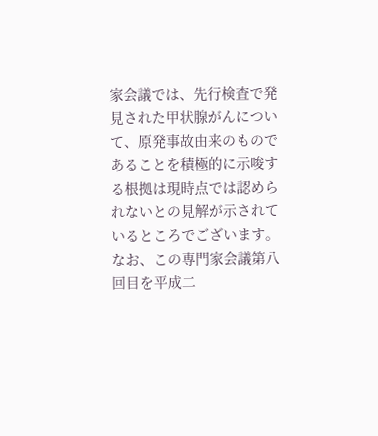家会議では、先行検査で発見された甲状腺がんについて、原発事故由来のものであることを積極的に示唆する根拠は現時点では認められないとの見解が示されているところでございます。 なお、この専門家会議第八回目を平成二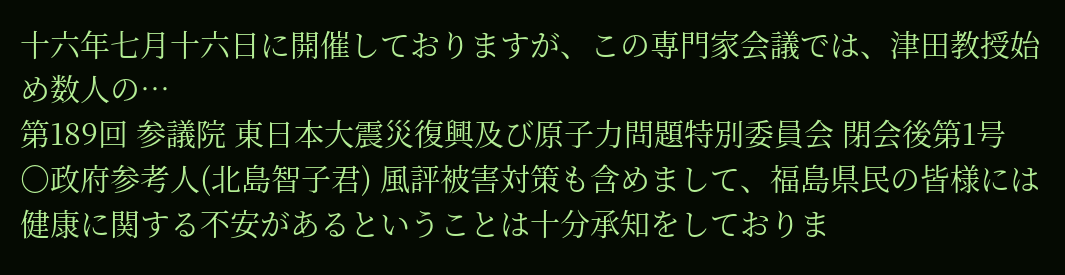十六年七月十六日に開催しておりますが、この専門家会議では、津田教授始め数人の…
第189回 参議院 東日本大震災復興及び原子力問題特別委員会 閉会後第1号
○政府参考人(北島智子君) 風評被害対策も含めまして、福島県民の皆様には健康に関する不安があるということは十分承知をしておりま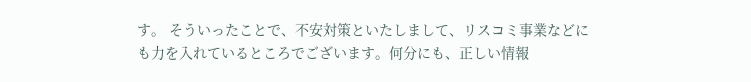す。 そういったことで、不安対策といたしまして、リスコミ事業などにも力を入れているところでございます。何分にも、正しい情報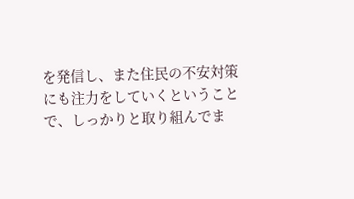を発信し、また住民の不安対策にも注力をしていくということで、しっかりと取り組んでま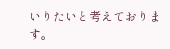いりたいと考えております。